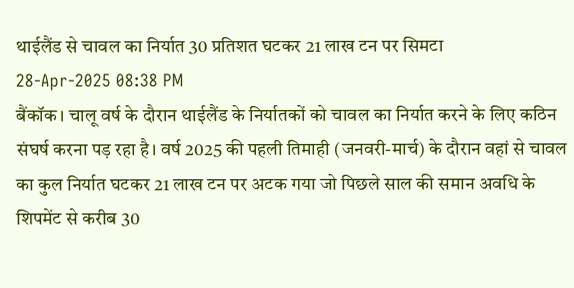थाईलैंड से चावल का निर्यात 30 प्रतिशत घटकर 21 लाख टन पर सिमटा
28-Apr-2025 08:38 PM
बैंकॉक। चालू वर्ष के दौरान थाईलैंड के निर्यातकों को चावल का निर्यात करने के लिए कठिन संघर्ष करना पड़ रहा है। वर्ष 2025 की पहली तिमाही (जनवरी-मार्च) के दौरान वहां से चावल का कुल निर्यात घटकर 21 लाख टन पर अटक गया जो पिछले साल की समान अवधि के शिपमेंट से करीब 30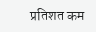प्रतिशत कम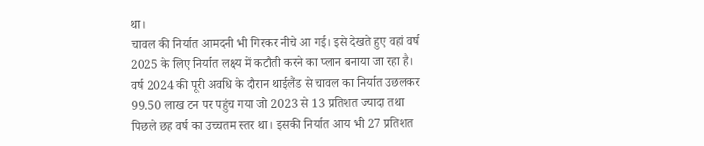था।
चावल की निर्यात आमदनी भी गिरकर नीचे आ गई। इसे देखते हुए वहां वर्ष 2025 के लिए निर्यात लक्ष्य में कटौती करने का प्लान बनाया जा रहा है।
वर्ष 2024 की पूरी अवधि के दौरान थाईलैंड से चावल का निर्यात उछलकर 99.50 लाख टन पर पहुंच गया जो 2023 से 13 प्रतिशत ज्यादा तथा पिछले छह वर्ष का उच्चतम स्तर था। इसकी निर्यात आय भी 27 प्रतिशत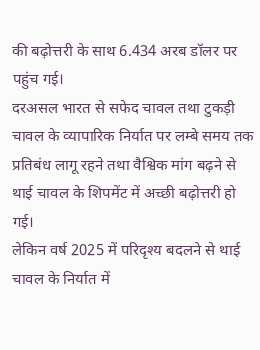की बढ़ोत्तरी के साथ 6.434 अरब डॉलर पर पहुंच गई।
दरअसल भारत से सफेद चावल तथा टुकड़ी चावल के व्यापारिक निर्यात पर लम्बे समय तक प्रतिबंध लागू रहने तथा वैश्विक मांग बढ़ने से थाई चावल के शिपमेंट में अच्छी बढ़ोत्तरी हो गई।
लेकिन वर्ष 2025 में परिदृश्य बदलने से थाई चावल के निर्यात में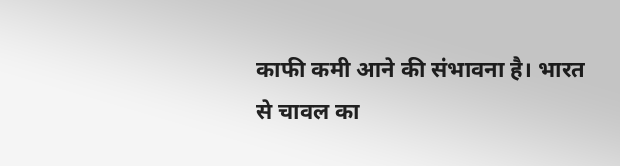काफी कमी आने की संभावना है। भारत से चावल का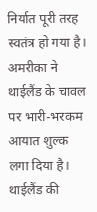निर्यात पूरी तरह स्वतंत्र हो गया है। अमरीका ने थाईलैंड के चावल पर भारी-भरकम आयात शुल्क लगा दिया है।
थाईलैंड की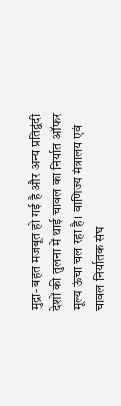मुद्रा- बहत मजबूत हो गई है और अन्य प्रतिद्वंदी देशों की तुलना में थाई चावल का निर्यात ऑफर मूल्य ऊंचा चल रहा है। वाणिज्य मंत्रालय एवं चावल निर्यातक संघ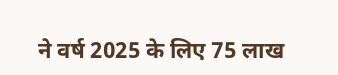ने वर्ष 2025 के लिए 75 लाख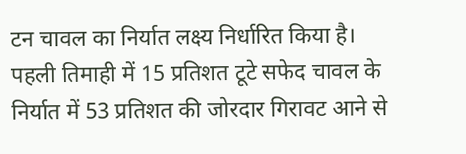टन चावल का निर्यात लक्ष्य निर्धारित किया है।
पहली तिमाही में 15 प्रतिशत टूटे सफेद चावल के निर्यात में 53 प्रतिशत की जोरदार गिरावट आने से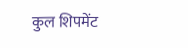कुल शिपमेंट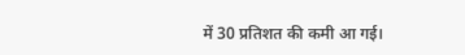में 30 प्रतिशत की कमी आ गई।